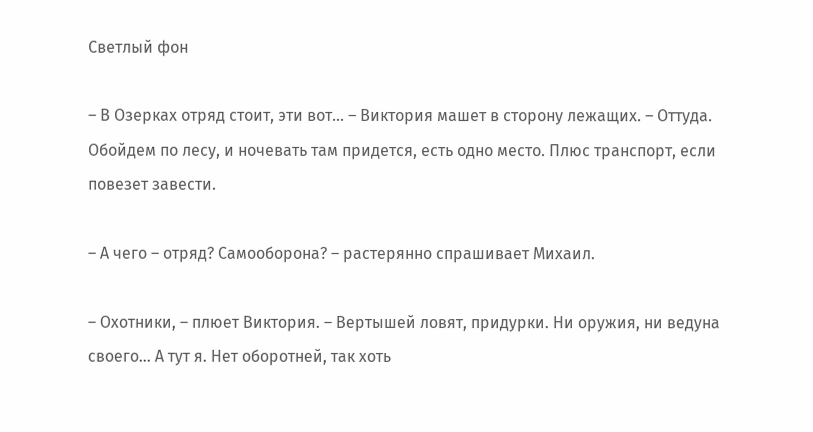Светлый фон

– В Озерках отряд стоит, эти вот… – Виктория машет в сторону лежащих. – Оттуда. Обойдем по лесу, и ночевать там придется, есть одно место. Плюс транспорт, если повезет завести.

– А чего – отряд? Самооборона? – растерянно спрашивает Михаил.

– Охотники, – плюет Виктория. – Вертышей ловят, придурки. Ни оружия, ни ведуна своего… А тут я. Нет оборотней, так хоть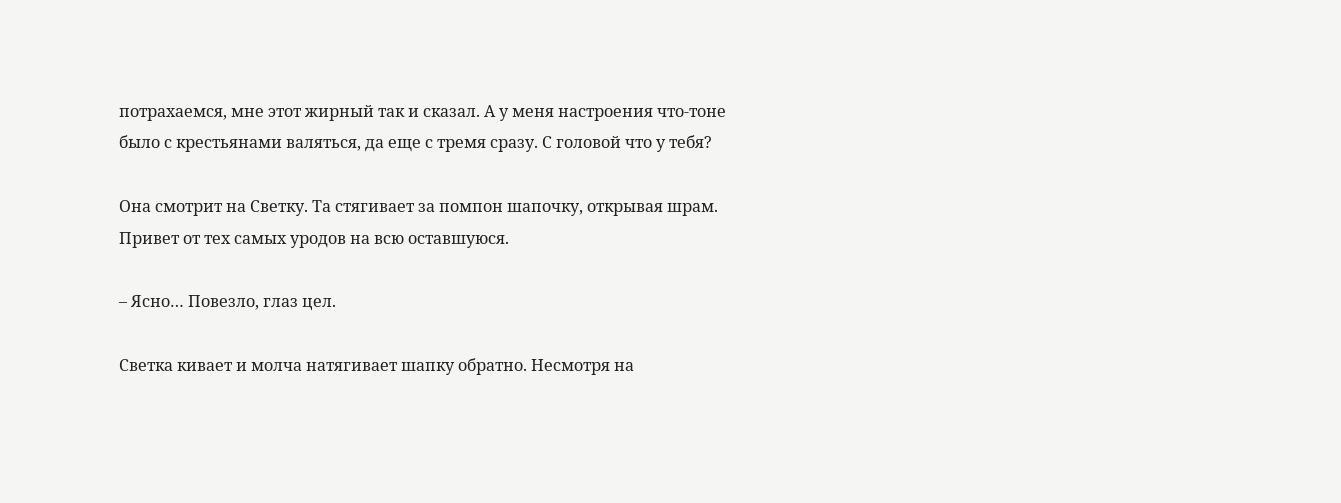потрахаемся, мне этот жирный так и сказал. А у меня настроения что-тоне было с крестьянами валяться, да еще с тремя сразу. С головой что у тебя?

Она смотрит на Светку. Та стягивает за помпон шапочку, открывая шрам. Привет от тех самых уродов на всю оставшуюся.

– Ясно… Повезло, глаз цел.

Светка кивает и молча натягивает шапку обратно. Несмотря на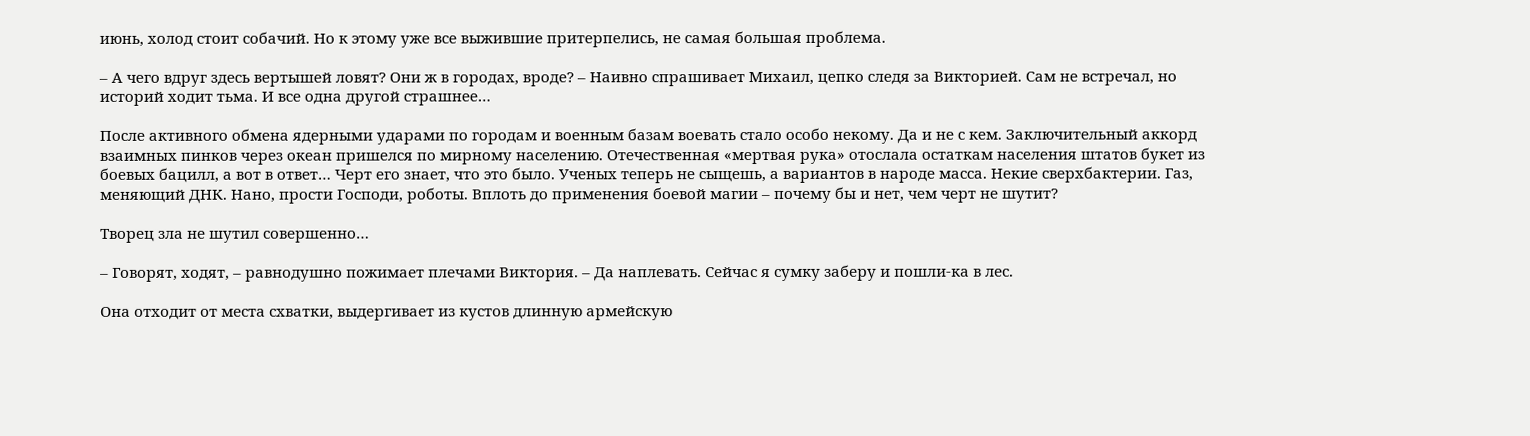июнь, холод стоит собачий. Но к этому уже все выжившие притерпелись, не самая большая проблема.

– А чего вдруг здесь вертышей ловят? Они ж в городах, вроде? – Наивно спрашивает Михаил, цепко следя за Викторией. Сам не встречал, но историй ходит тьма. И все одна другой страшнее…

После активного обмена ядерными ударами по городам и военным базам воевать стало особо некому. Да и не с кем. Заключительный аккорд взаимных пинков через океан пришелся по мирному населению. Отечественная «мертвая рука» отослала остаткам населения штатов букет из боевых бацилл, а вот в ответ… Черт его знает, что это было. Ученых теперь не сыщешь, а вариантов в народе масса. Некие сверхбактерии. Газ, меняющий ДНК. Нано, прости Господи, роботы. Вплоть до применения боевой магии – почему бы и нет, чем черт не шутит?

Творец зла не шутил совершенно…

– Говорят, ходят, – равнодушно пожимает плечами Виктория. – Да наплевать. Сейчас я сумку заберу и пошли-ка в лес.

Она отходит от места схватки, выдергивает из кустов длинную армейскую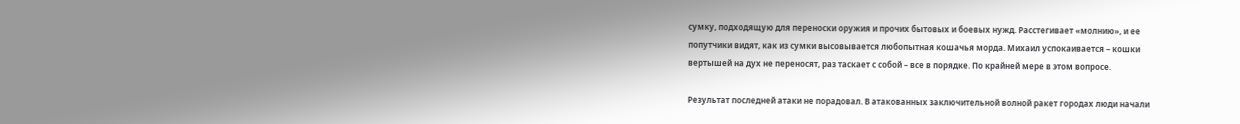сумку, подходящую для переноски оружия и прочих бытовых и боевых нужд. Расстегивает «молнию», и ее попутчики видят, как из сумки высовывается любопытная кошачья морда. Михаил успокаивается – кошки вертышей на дух не переносят, раз таскает с собой – все в порядке. По крайней мере в этом вопросе.

Результат последней атаки не порадовал. В атакованных заключительной волной ракет городах люди начали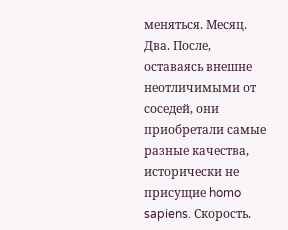меняться. Месяц. Два. После, оставаясь внешне неотличимыми от соседей, они приобретали самые разные качества, исторически не присущие homo sapiens. Скорость.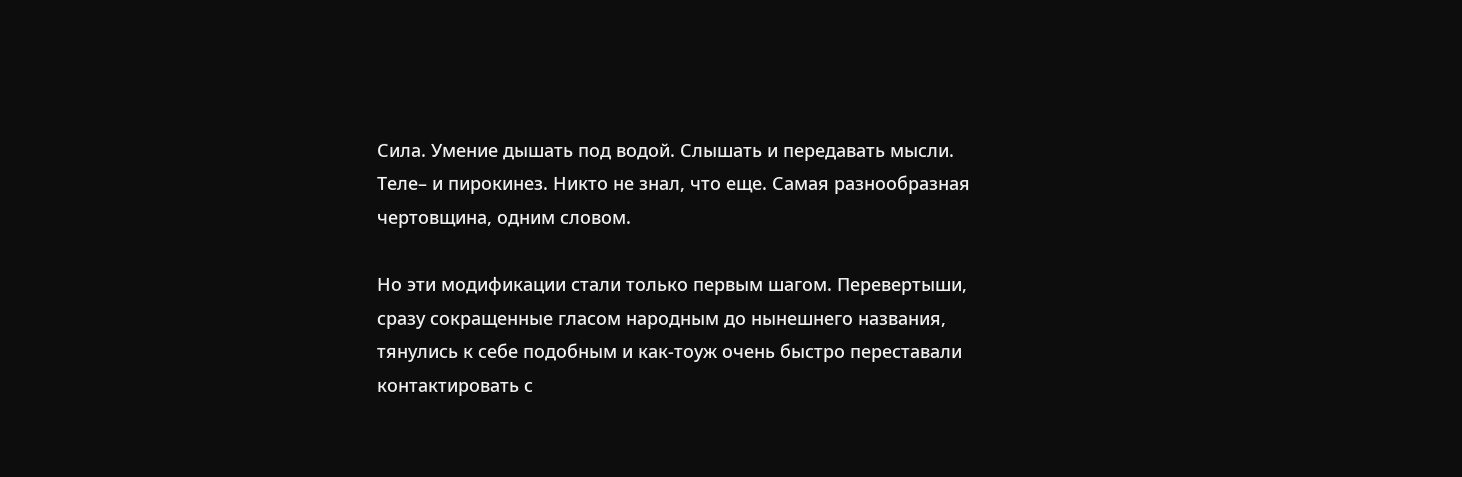Сила. Умение дышать под водой. Слышать и передавать мысли. Теле– и пирокинез. Никто не знал, что еще. Самая разнообразная чертовщина, одним словом.

Но эти модификации стали только первым шагом. Перевертыши, сразу сокращенные гласом народным до нынешнего названия, тянулись к себе подобным и как-тоуж очень быстро переставали контактировать с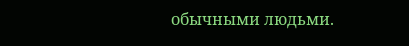обычными людьми.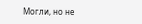Могли, но не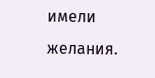имели желания.